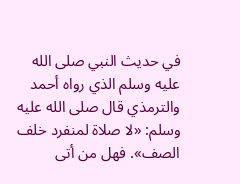في حديث النبي صلى الله عليه وسلم الذي رواه أحمد والترمذي قال صلى الله عليه وسلم: «لا صلاة لمنفرد خلف الصف». فهل من أتى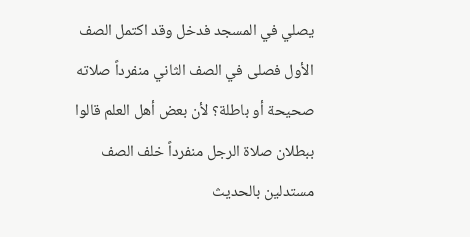يصلي في المسجد فدخل وقد اكتمل الصف الأول فصلى في الصف الثاني منفرداً صلاته صحيحة أو باطلة؟ لأن بعض أهل العلم قالوا ببطلان صلاة الرجل منفرداً خلف الصف مستدلين بالحديث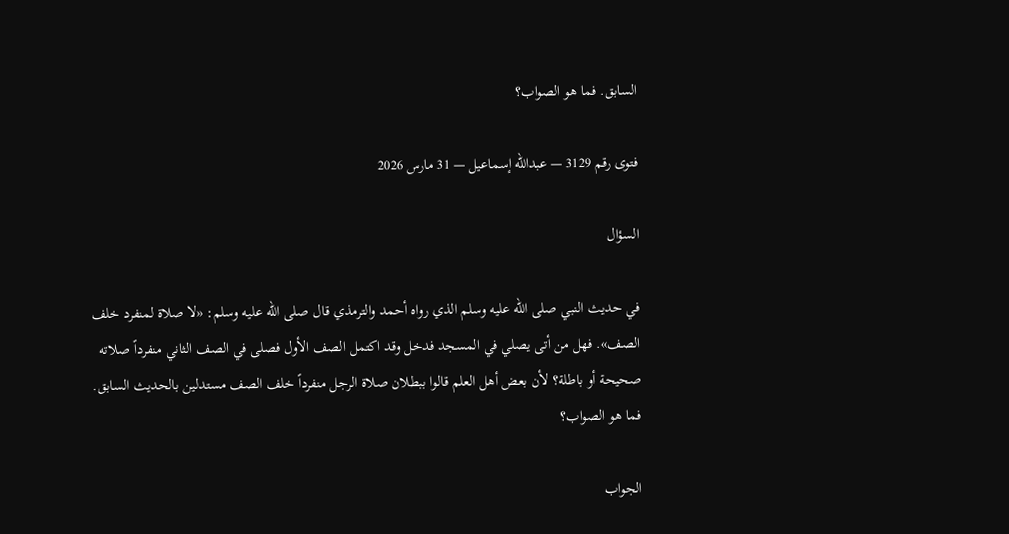السابق. فما هو الصواب؟

فتوى رقم 3129 — عبدالله إسماعيل — 31 مارس 2026

السؤال

في حديث النبي صلى الله عليه وسلم الذي رواه أحمد والترمذي قال صلى الله عليه وسلم: «لا صلاة لمنفرد خلف الصف». فهل من أتى يصلي في المسجد فدخل وقد اكتمل الصف الأول فصلى في الصف الثاني منفرداً صلاته صحيحة أو باطلة؟ لأن بعض أهل العلم قالوا ببطلان صلاة الرجل منفرداً خلف الصف مستدلين بالحديث السابق. فما هو الصواب؟

الجواب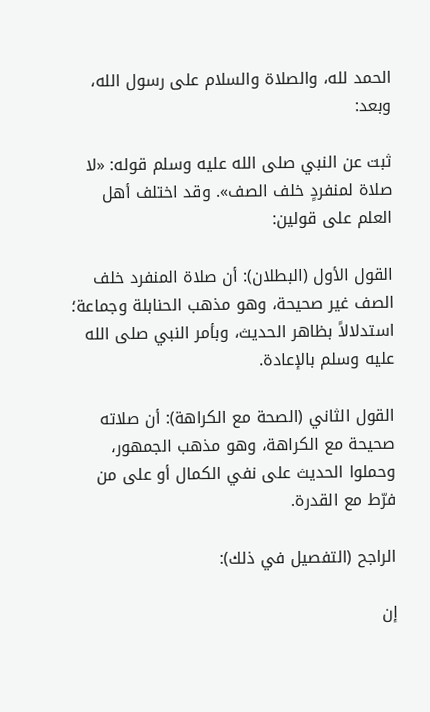الحمد لله، والصلاة والسلام على رسول الله، وبعد:

ثبت عن النبي صلى الله عليه وسلم قوله: «لا صلاة لمنفردٍ خلف الصف». وقد اختلف أهل العلم على قولين:

القول الأول (البطلان): أن صلاة المنفرد خلف الصف غير صحيحة، وهو مذهب الحنابلة وجماعة؛ استدلالاً بظاهر الحديث، وبأمر النبي صلى الله عليه وسلم بالإعادة.

القول الثاني (الصحة مع الكراهة): أن صلاته صحيحة مع الكراهة، وهو مذهب الجمهور، وحملوا الحديث على نفي الكمال أو على من فرّط مع القدرة.

الراجح (التفصيل في ذلك):

إن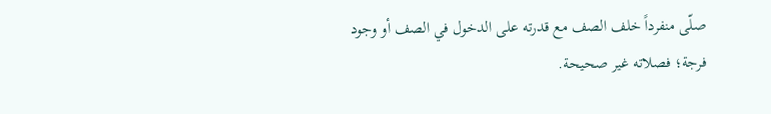صلّى منفرداً خلف الصف مع قدرته على الدخول في الصف أو وجود فرجة؛ فصلاته غير صحيحة.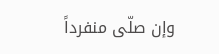وإن صلّى منفرداً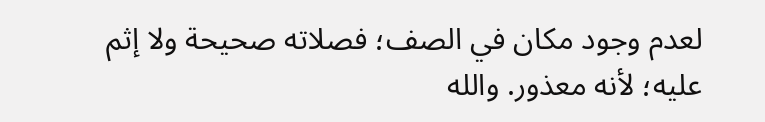لعدم وجود مكان في الصف؛ فصلاته صحيحة ولا إثم عليه؛ لأنه معذور. والله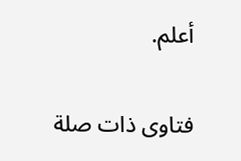أعلم.

فتاوى ذات صلة